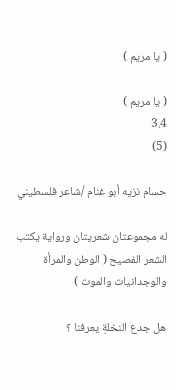( يا مريم )

( يا مريم )
3.4
(5)

حسام نزيه أبو غنام /شاعر فلسطيني

له مجموعتان شعريتان ورواية يكتب الشعر الفصيح ( الوطن والمرأة والوجدانيات والموت )

هل جدع النخلةِ يعرفنا ؟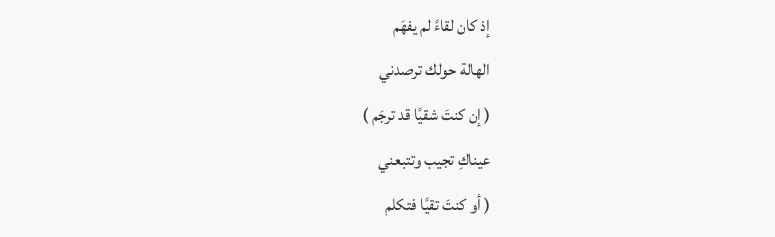إذ كان لقاءً لم يفهَم
الهالة حولك ترصدني
( إن كنتَ شقيًا قد ترجَم )
عيناكِ تجيب وتتبعني
( أو كنتَ تقيًا فتكلم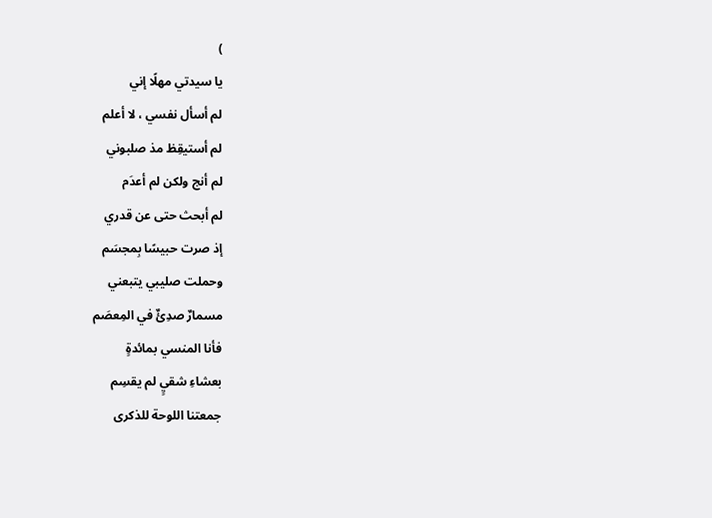)
يا سيدتي مهلًا إني
لم أسأل نفسي ، لا أعلم
لم أستيقِظ مذ صلبوني
لم أنج ولكن لم أعدَم
لم أبحث حتى عن قدري
إذ صرت حبيسًا بِمجسَم
وحملت صليبي يتبعني
مسمارٌ صدِئٌ في المِعصَم
فأنا المنسي بمائدةٍ
بعشاءِ شقيٍ لم يقسِم
جمعتنا اللوحة للذكرى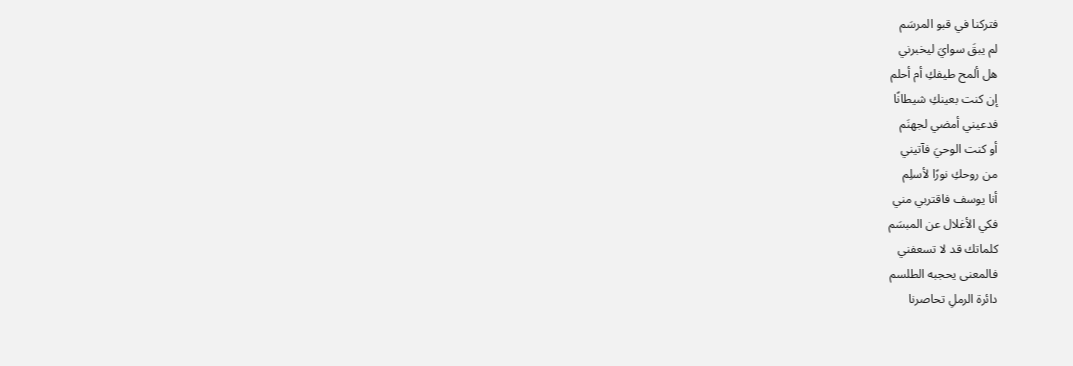فتركنا في قبو المرسَم
لم يبقَ سوايَ ليخبرني
هل ألمح طيفكِ أم أحلم
إن كنت بعينكِ شيطانًا
فدعيني أمضي لجهنَم
أو كنت الوحيَ فآتيني
من روحكِ نورًا لأسلِم
أنا يوسف فاقتربي مني
فكي الأغلال عن المبسَم
كلماتك قد لا تسعفني
فالمعنى يحجبه الطلسم
دائرة الرملِ تحاصرنا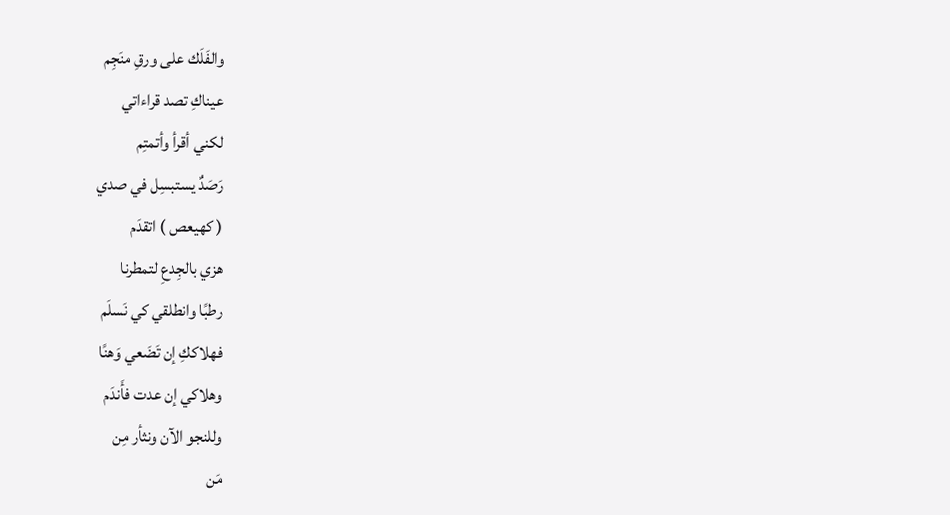والفَلَك على ورقِ منَجِم
عيناكِ تصد قراءاتي
لكني أقرأ وأتمتِم
رَصَدٌ يستبسِل في صدي
( كهيعص ) اتقدَم
هزي بالجِدعِ لتمطرنا
رطبًا وانطلقي كي نَسلَم
فهلاككِ إن تَضَعي وَهنًا
وهلاكي إن عدت فأَندَم
وللنجو الآن ونثأر مِن
مَن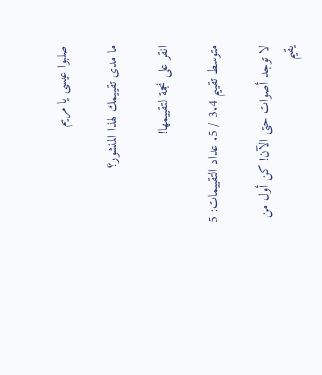صلبوا عيسى يا مريم

ما مدى تقييمك لهذا المنشور؟

انقر على نجمة لتقييمها!

متوسط تقييم 3.4 / 5. عداد التقييمات: 5

لا توجد أصوات حتى الآن! كن أول من يقيم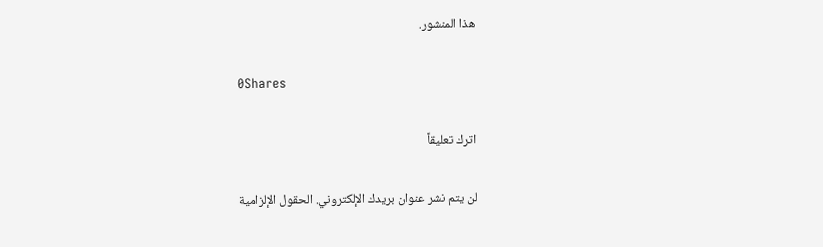هذا المنشور.

0Shares

اترك تعليقاً

لن يتم نشر عنوان بريدك الإلكتروني. الحقول الإلزامية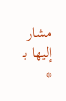مشار إليها بـ *